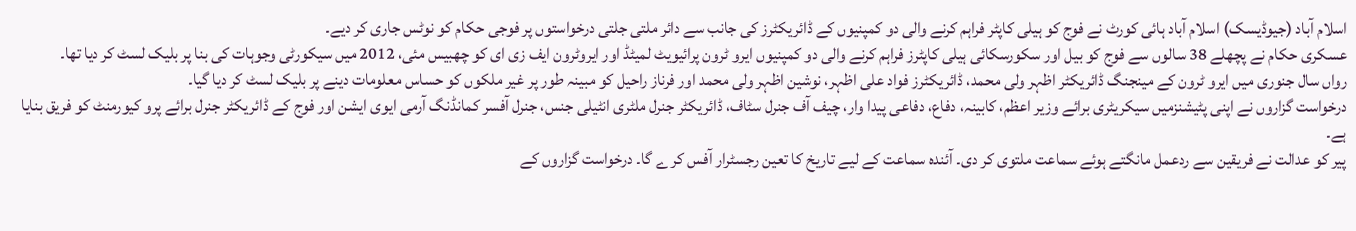اسلام آباد (جیوڈیسک) اسلام آباد ہائی کورٹ نے فوج کو ہیلی کاپٹر فراہم کرنے والی دو کمپنیوں کے ڈائریکٹرز کی جانب سے دائر ملتی جلتی درخواستوں پر فوجی حکام کو نوٹس جاری کر دیے۔
عسکری حکام نے پچھلے 38 سالوں سے فوج کو بیل اور سکورسکائی ہیلی کاپٹرز فراہم کرنے والی دو کمپنیوں ایرو ٹرون پرائیویٹ لمیٹڈ اور ایروٹرون ایف زی ای کو چھبیس مئی، 2012 میں سیکورٹی وجوہات کی بنا پر بلیک لسٹ کر دیا تھا۔
رواں سال جنوری میں ایرو ٹرون کے مینجنگ ڈائریکٹر اظہر ولی محمد، ڈائریکٹرز فواد علی اظہر، نوشین اظہر ولی محمد اور فرناز راحیل کو مبینہ طور پر غیر ملکوں کو حساس معلومات دینے پر بلیک لسٹ کر دیا گیا۔
درخواست گزاروں نے اپنی پٹیشنزمیں سیکریٹری برائے وزیر اعظم، کابینہ، دفاع، دفاعی پیدا وار، چیف آف جنرل سٹاف، ڈائریکٹر جنرل ملٹری انٹیلی جنس، جنرل آفسر کمانڈنگ آرمی ایوی ایشن اور فوج کے ڈائریکٹر جنرل برائے پرو کیورمنٹ کو فریق بنایا ہے۔
پیر کو عدالت نے فریقین سے ردعمل مانگتے ہوئے سماعت ملتوی کر دی۔ آئندہ سماعت کے لیے تاریخ کا تعین رجسٹرار آفس کر ے گا۔ درخواست گزاروں کے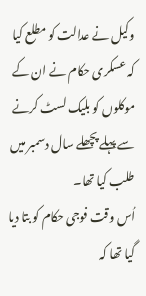وکیل نے عدالت کو مطلع کیا کہ عسکری حکام نے ان کے موکلوں کو بلیک لسٹ کرنے سے پہلے پچھلے سال دسمبر میں طلب کیا تھا۔
اُس وقت فوجی حکام کو بتا دیا گیا تھا کہ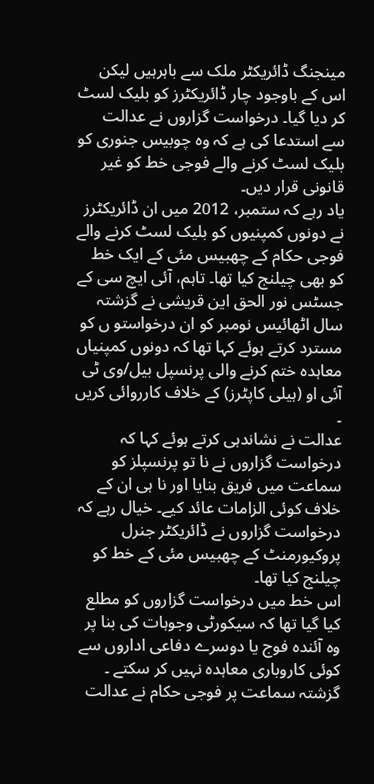مینجنگ ڈائریکٹر ملک سے باہرہیں لیکن اس کے باوجود چار ڈائریکٹرز کو بلیک لسٹ کر دیا گیا۔ درخواست گزاروں نے عدالت سے استدعا کی ہے کہ وہ چوبیس جنوری کو بلیک لسٹ کرنے والے فوجی خط کو غیر قانونی قرار دیں۔
یاد رہے کہ ستمبر، 2012 میں ان ڈائریکٹرز نے دونوں کمپنیوں کو بلیک لسٹ کرنے والے فوجی حکام کے چھبیس مئی کے ایک خط کو بھی چیلنج کیا تھا۔ تاہم، آئی ایچ سی کے جسٹس نور الحق این قریشی نے گزشتہ سال اٹھائیس نومبر کو ان درخواستو ں کو مسترد کرتے ہوئے کہا تھا کہ دونوں کمپنیاں معاہدہ ختم کرنے والی پرنسپل بیل/وی ٹی آئی او (ہیلی کاپٹرز) کے خلاف کارروائی کریں ۔
عدالت نے نشاندہی کرتے ہوئے کہا کہ درخواست گزاروں نے نا تو پرنسپلز کو سماعت میں فریق بنایا اور نا ہی ان کے خلاف کوئی الزامات عائد کیے۔ خیال رہے کہ درخواست گزاروں نے ڈائریکٹر جنرل پروکیورمنٹ کے چھبیس مئی کے خط کو چیلنج کیا تھا۔
اس خط میں درخواست گزاروں کو مطلع کیا گیا تھا کہ سیکورٹی وجوہات کی بنا پر وہ آئندہ فوج یا دوسرے دفاعی اداروں سے کوئی کاروباری معاہدہ نہیں کر سکتے ۔ گزشتہ سماعت پر فوجی حکام نے عدالت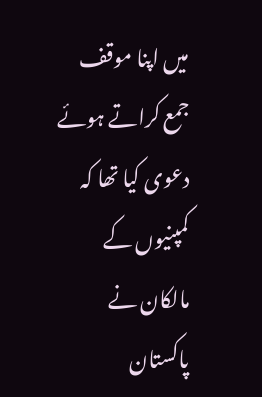میں اپنا موقف جمع کراتے ہوئے دعوی کیا تھا کہ کمپنیوں کے مالکان نے پاکستان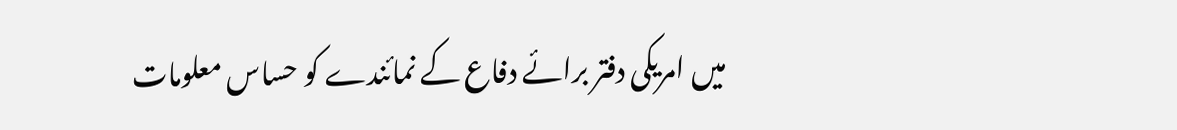میں امریکی دفتر برائے دفاع کے نمائندے کو حساس معلومات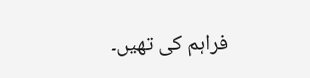فراہم کی تھیں۔